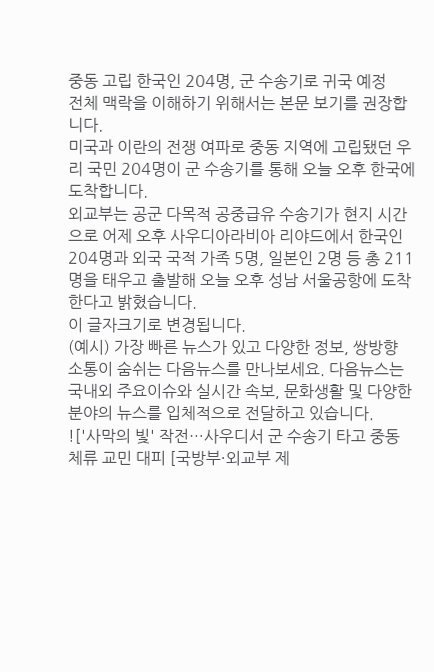중동 고립 한국인 204명, 군 수송기로 귀국 예정
전체 맥락을 이해하기 위해서는 본문 보기를 권장합니다.
미국과 이란의 전쟁 여파로 중동 지역에 고립됐던 우리 국민 204명이 군 수송기를 통해 오늘 오후 한국에 도착합니다.
외교부는 공군 다목적 공중급유 수송기가 현지 시간으로 어제 오후 사우디아라비아 리야드에서 한국인 204명과 외국 국적 가족 5명, 일본인 2명 등 총 211명을 태우고 출발해 오늘 오후 성남 서울공항에 도착한다고 밝혔습니다.
이 글자크기로 변경됩니다.
(예시) 가장 빠른 뉴스가 있고 다양한 정보, 쌍방향 소통이 숨쉬는 다음뉴스를 만나보세요. 다음뉴스는 국내외 주요이슈와 실시간 속보, 문화생활 및 다양한 분야의 뉴스를 입체적으로 전달하고 있습니다.
!['사막의 빛' 작전…사우디서 군 수송기 타고 중동 체류 교민 대피 [국방부·외교부 제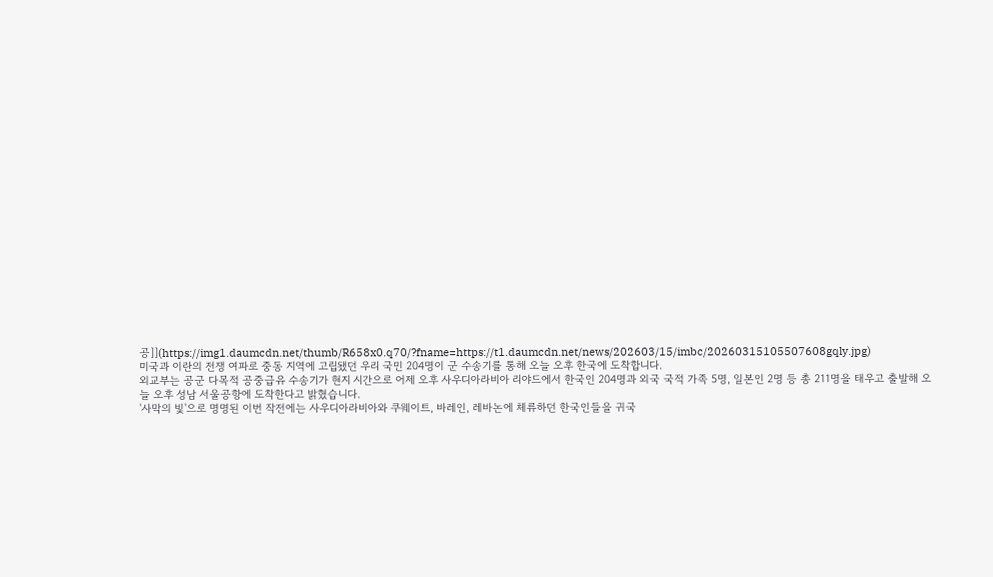공]](https://img1.daumcdn.net/thumb/R658x0.q70/?fname=https://t1.daumcdn.net/news/202603/15/imbc/20260315105507608gqly.jpg)
미국과 이란의 전쟁 여파로 중동 지역에 고립됐던 우리 국민 204명이 군 수송기를 통해 오늘 오후 한국에 도착합니다.
외교부는 공군 다목적 공중급유 수송기가 현지 시간으로 어제 오후 사우디아라비아 리야드에서 한국인 204명과 외국 국적 가족 5명, 일본인 2명 등 총 211명을 태우고 출발해 오늘 오후 성남 서울공항에 도착한다고 밝혔습니다.
'사막의 빛'으로 명명된 이번 작전에는 사우디아라비아와 쿠웨이트, 바레인, 레바논에 체류하던 한국인들을 귀국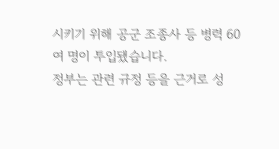시키기 위해 공군 조종사 등 병력 60여 명이 투입됐습니다.
정부는 관련 규정 등을 근거로 성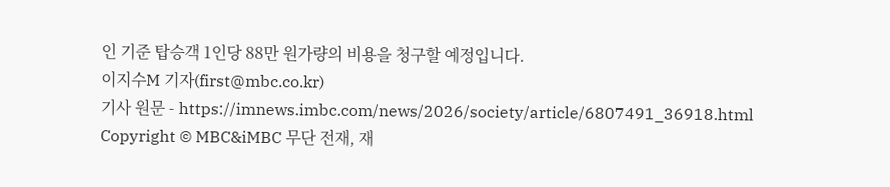인 기준 탑승객 1인당 88만 원가량의 비용을 청구할 예정입니다.
이지수M 기자(first@mbc.co.kr)
기사 원문 - https://imnews.imbc.com/news/2026/society/article/6807491_36918.html
Copyright © MBC&iMBC 무단 전재, 재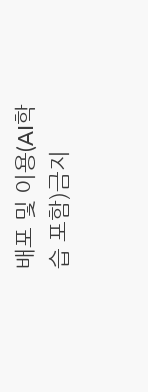배포 및 이용(AI학습 포함)금지